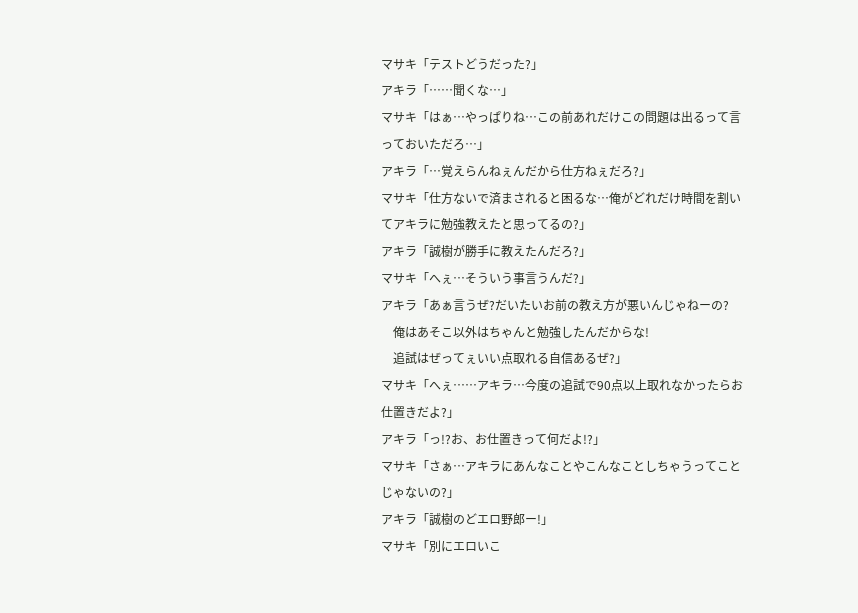マサキ「テストどうだった?」
アキラ「……聞くな…」
マサキ「はぁ…やっぱりね…この前あれだけこの問題は出るって言っておいただろ…」
アキラ「…覚えらんねぇんだから仕方ねぇだろ?」
マサキ「仕方ないで済まされると困るな…俺がどれだけ時間を割いてアキラに勉強教えたと思ってるの?」
アキラ「誠樹が勝手に教えたんだろ?」
マサキ「へぇ…そういう事言うんだ?」
アキラ「あぁ言うぜ?だいたいお前の教え方が悪いんじゃねーの?
    俺はあそこ以外はちゃんと勉強したんだからな!
    追試はぜってぇいい点取れる自信あるぜ?」
マサキ「へぇ……アキラ…今度の追試で90点以上取れなかったらお仕置きだよ?」
アキラ「っ!?お、お仕置きって何だよ!?」
マサキ「さぁ…アキラにあんなことやこんなことしちゃうってことじゃないの?」
アキラ「誠樹のどエロ野郎ー!」
マサキ「別にエロいこ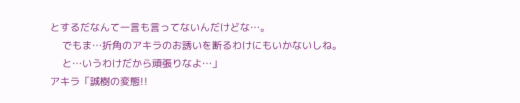とするだなんて一言も言ってないんだけどな…。
    でもま…折角のアキラのお誘いを断るわけにもいかないしね。
    と…いうわけだから頑張りなよ…」
アキラ「誠樹の変態!!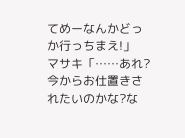てめーなんかどっか行っちまえ!」
マサキ「……あれ?今からお仕置きされたいのかな?な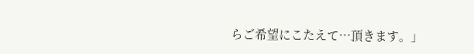らご希望にこたえて…頂きます。」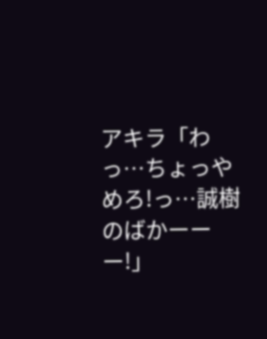アキラ「わっ…ちょっやめろ!っ…誠樹のばかーーー!」